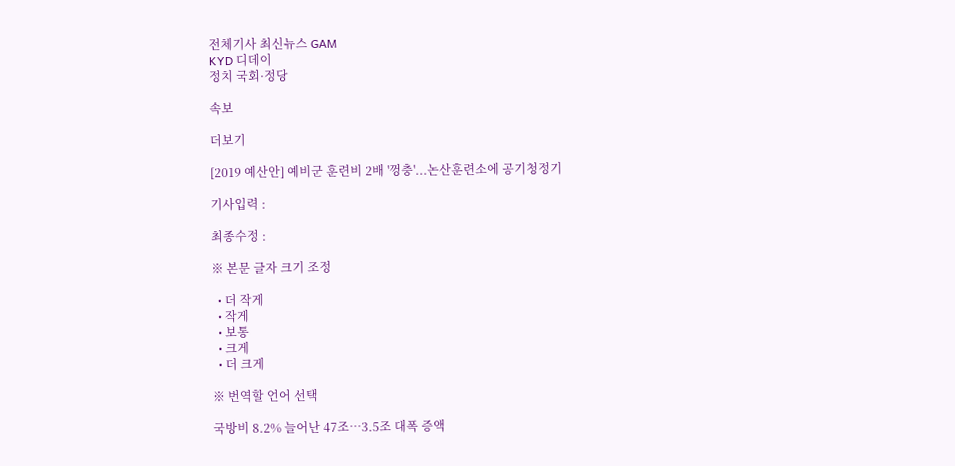전체기사 최신뉴스 GAM
KYD 디데이
정치 국회·정당

속보

더보기

[2019 예산안] 예비군 훈련비 2배 '껑충'...논산훈련소에 공기청정기

기사입력 :

최종수정 :

※ 본문 글자 크기 조정

  • 더 작게
  • 작게
  • 보통
  • 크게
  • 더 크게

※ 번역할 언어 선택

국방비 8.2% 늘어난 47조…3.5조 대폭 증액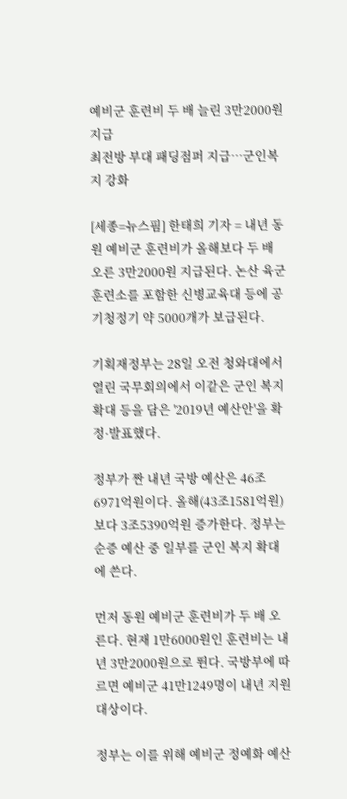예비군 훈련비 두 배 늘린 3만2000원 지급
최전방 부대 패딩점퍼 지급…군인복지 강화

[세종=뉴스핌] 한태희 기자 = 내년 동원 예비군 훈련비가 올해보다 두 배 오른 3만2000원 지급된다. 논산 육군 훈련소를 포함한 신병교육대 등에 공기청정기 약 5000개가 보급된다.

기획재정부는 28일 오전 청와대에서 열린 국무회의에서 이같은 군인 복지 확대 등을 담은 '2019년 예산안'을 확정·발표했다.

정부가 짠 내년 국방 예산은 46조6971억원이다. 올해(43조1581억원)보다 3조5390억원 증가한다. 정부는 순증 예산 중 일부를 군인 복지 확대에 쓴다.

먼저 동원 예비군 훈련비가 두 배 오른다. 현재 1만6000원인 훈련비는 내년 3만2000원으로 뛴다. 국방부에 따르면 예비군 41만1249명이 내년 지원 대상이다.

정부는 이를 위해 예비군 정예화 예산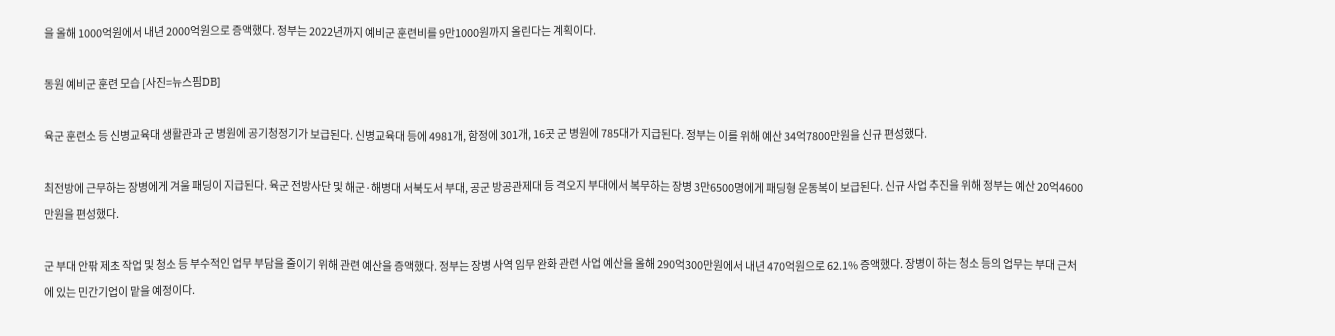을 올해 1000억원에서 내년 2000억원으로 증액했다. 정부는 2022년까지 예비군 훈련비를 9만1000원까지 올린다는 계획이다.

동원 예비군 훈련 모습 [사진=뉴스핌DB]

육군 훈련소 등 신병교육대 생활관과 군 병원에 공기청정기가 보급된다. 신병교육대 등에 4981개, 함정에 301개, 16곳 군 병원에 785대가 지급된다. 정부는 이를 위해 예산 34억7800만원을 신규 편성했다.

최전방에 근무하는 장병에게 겨울 패딩이 지급된다. 육군 전방사단 및 해군·해병대 서북도서 부대, 공군 방공관제대 등 격오지 부대에서 복무하는 장병 3만6500명에게 패딩형 운동복이 보급된다. 신규 사업 추진을 위해 정부는 예산 20억4600만원을 편성했다.

군 부대 안팎 제초 작업 및 청소 등 부수적인 업무 부담을 줄이기 위해 관련 예산을 증액했다. 정부는 장병 사역 임무 완화 관련 사업 예산을 올해 290억300만원에서 내년 470억원으로 62.1% 증액했다. 장병이 하는 청소 등의 업무는 부대 근처에 있는 민간기업이 맡을 예정이다.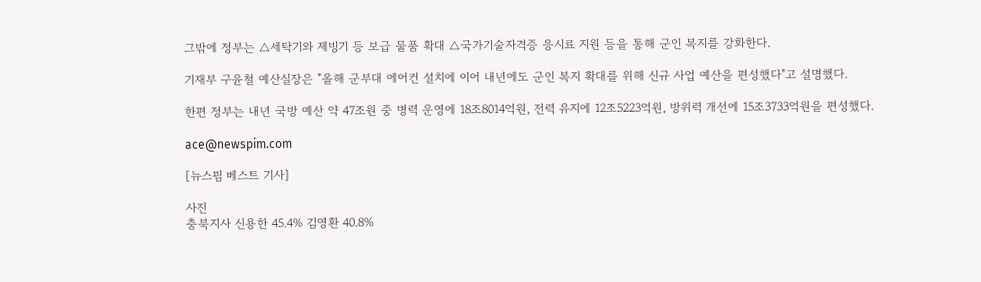그밖에 정부는 △세탁기와 제빙기 등 보급 물품 확대 △국가기술자격증 응시료 지원 등을 통해 군인 복지를 강화한다.

기재부 구윤철 예산실장은 "올해 군부대 에어컨 설치에 이어 내년에도 군인 복지 확대를 위해 신규 사업 예산을 편성했다"고 설명했다.

한편 정부는 내년 국방 예산 약 47조원 중 병력 운영에 18조8014억원, 전력 유지에 12조5223억원, 방위력 개선에 15조3733억원을 편성했다.

ace@newspim.com

[뉴스핌 베스트 기사]

사진
충북지사 신용한 45.4% 김영환 40.8%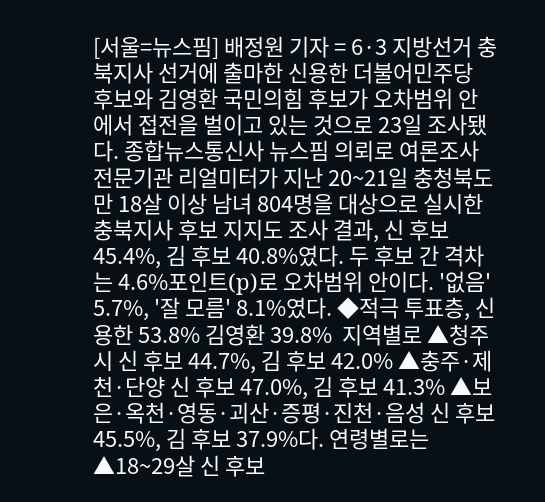[서울=뉴스핌] 배정원 기자 = 6·3 지방선거 충북지사 선거에 출마한 신용한 더불어민주당 후보와 김영환 국민의힘 후보가 오차범위 안에서 접전을 벌이고 있는 것으로 23일 조사됐다. 종합뉴스통신사 뉴스핌 의뢰로 여론조사 전문기관 리얼미터가 지난 20~21일 충청북도 만 18살 이상 남녀 804명을 대상으로 실시한 충북지사 후보 지지도 조사 결과, 신 후보 45.4%, 김 후보 40.8%였다. 두 후보 간 격차는 4.6%포인트(p)로 오차범위 안이다. '없음' 5.7%, '잘 모름' 8.1%였다. ◆적극 투표층, 신용한 53.8% 김영환 39.8%  지역별로 ▲청주시 신 후보 44.7%, 김 후보 42.0% ▲충주·제천·단양 신 후보 47.0%, 김 후보 41.3% ▲보은·옥천·영동·괴산·증평·진천·음성 신 후보 45.5%, 김 후보 37.9%다. 연령별로는 ▲18~29살 신 후보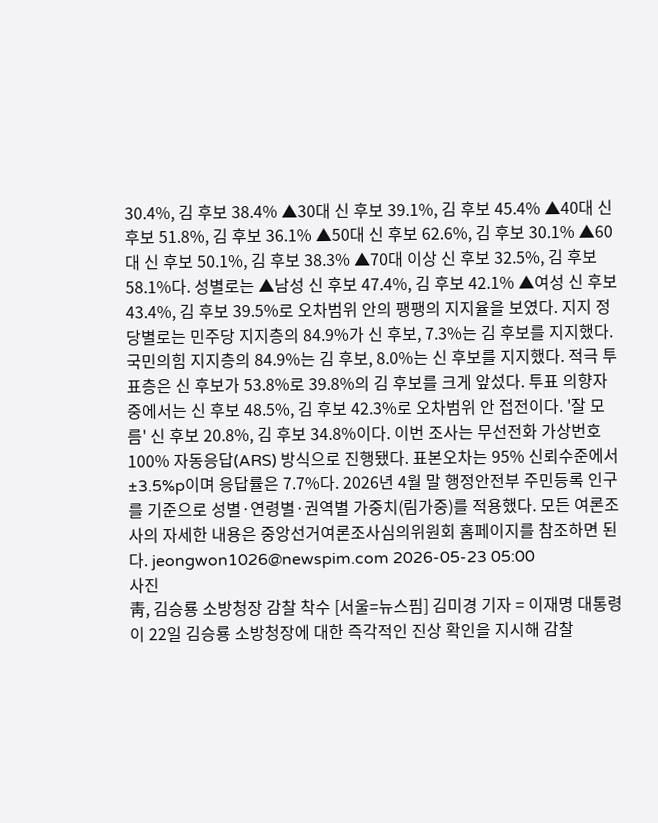30.4%, 김 후보 38.4% ▲30대 신 후보 39.1%, 김 후보 45.4% ▲40대 신 후보 51.8%, 김 후보 36.1% ▲50대 신 후보 62.6%, 김 후보 30.1% ▲60대 신 후보 50.1%, 김 후보 38.3% ▲70대 이상 신 후보 32.5%, 김 후보 58.1%다. 성별로는 ▲남성 신 후보 47.4%, 김 후보 42.1% ▲여성 신 후보 43.4%, 김 후보 39.5%로 오차범위 안의 팽팽의 지지율을 보였다. 지지 정당별로는 민주당 지지층의 84.9%가 신 후보, 7.3%는 김 후보를 지지했다. 국민의힘 지지층의 84.9%는 김 후보, 8.0%는 신 후보를 지지했다. 적극 투표층은 신 후보가 53.8%로 39.8%의 김 후보를 크게 앞섰다. 투표 의향자 중에서는 신 후보 48.5%, 김 후보 42.3%로 오차범위 안 접전이다. '잘 모름' 신 후보 20.8%, 김 후보 34.8%이다. 이번 조사는 무선전화 가상번호 100% 자동응답(ARS) 방식으로 진행됐다. 표본오차는 95% 신뢰수준에서 ±3.5%p이며 응답률은 7.7%다. 2026년 4월 말 행정안전부 주민등록 인구를 기준으로 성별·연령별·권역별 가중치(림가중)를 적용했다. 모든 여론조사의 자세한 내용은 중앙선거여론조사심의위원회 홈페이지를 참조하면 된다. jeongwon1026@newspim.com 2026-05-23 05:00
사진
靑, 김승룡 소방청장 감찰 착수 [서울=뉴스핌] 김미경 기자 = 이재명 대통령이 22일 김승룡 소방청장에 대한 즉각적인 진상 확인을 지시해 감찰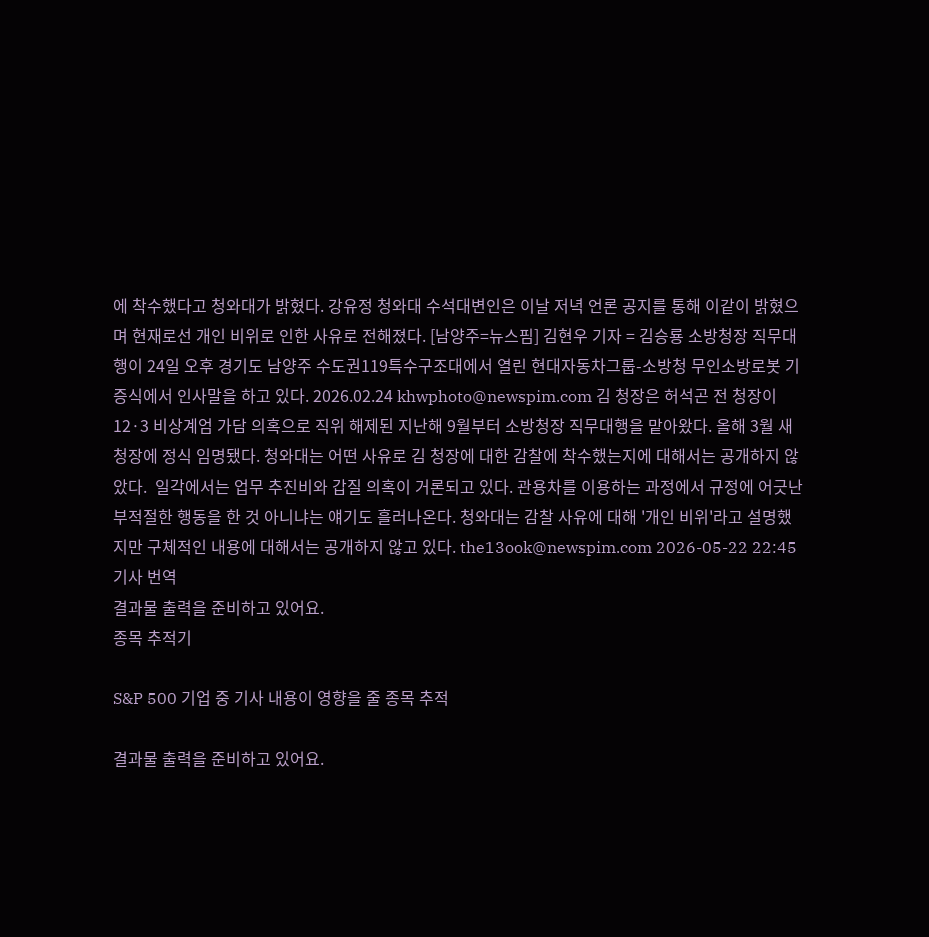에 착수했다고 청와대가 밝혔다. 강유정 청와대 수석대변인은 이날 저녁 언론 공지를 통해 이같이 밝혔으며 현재로선 개인 비위로 인한 사유로 전해졌다. [남양주=뉴스핌] 김현우 기자 = 김승룡 소방청장 직무대행이 24일 오후 경기도 남양주 수도권119특수구조대에서 열린 현대자동차그룹-소방청 무인소방로봇 기증식에서 인사말을 하고 있다. 2026.02.24 khwphoto@newspim.com 김 청장은 허석곤 전 청장이 12·3 비상계엄 가담 의혹으로 직위 해제된 지난해 9월부터 소방청장 직무대행을 맡아왔다. 올해 3월 새 청장에 정식 임명됐다. 청와대는 어떤 사유로 김 청장에 대한 감찰에 착수했는지에 대해서는 공개하지 않았다.  일각에서는 업무 추진비와 갑질 의혹이 거론되고 있다. 관용차를 이용하는 과정에서 규정에 어긋난 부적절한 행동을 한 것 아니냐는 얘기도 흘러나온다. 청와대는 감찰 사유에 대해 '개인 비위'라고 설명했지만 구체적인 내용에 대해서는 공개하지 않고 있다. the13ook@newspim.com 2026-05-22 22:45
기사 번역
결과물 출력을 준비하고 있어요.
종목 추적기

S&P 500 기업 중 기사 내용이 영향을 줄 종목 추적

결과물 출력을 준비하고 있어요.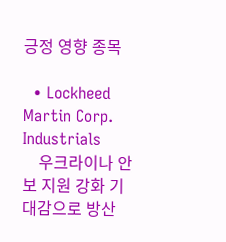긍정 영향 종목

  • Lockheed Martin Corp. Industrials
    우크라이나 안보 지원 강화 기대감으로 방산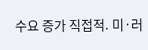수요 증가 직접적. 미·러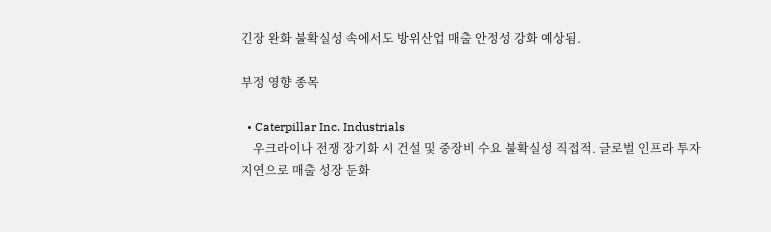긴장 완화 불확실성 속에서도 방위산업 매출 안정성 강화 예상됨.

부정 영향 종목

  • Caterpillar Inc. Industrials
    우크라이나 전쟁 장기화 시 건설 및 중장비 수요 불확실성 직접적. 글로벌 인프라 투자 지연으로 매출 성장 둔화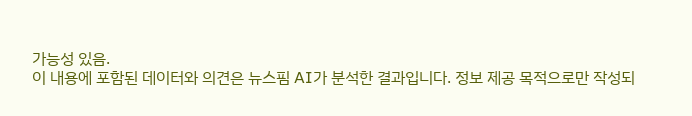가능성 있음.
이 내용에 포함된 데이터와 의견은 뉴스핌 AI가 분석한 결과입니다. 정보 제공 목적으로만 작성되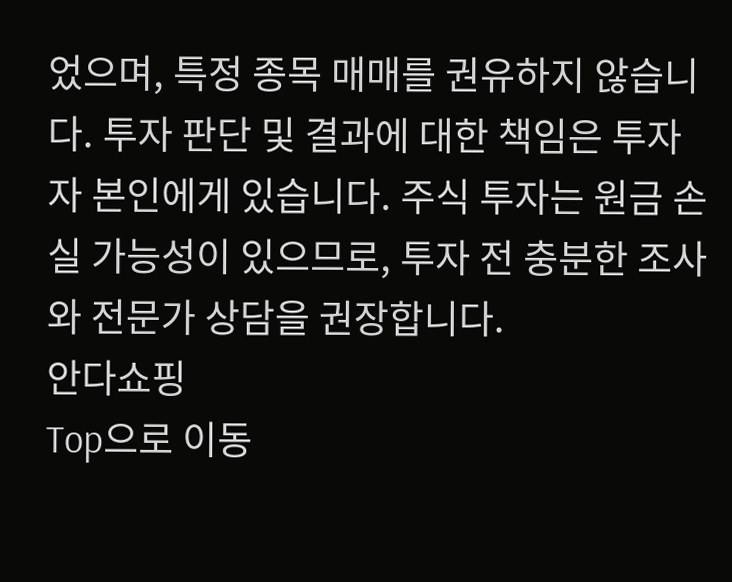었으며, 특정 종목 매매를 권유하지 않습니다. 투자 판단 및 결과에 대한 책임은 투자자 본인에게 있습니다. 주식 투자는 원금 손실 가능성이 있으므로, 투자 전 충분한 조사와 전문가 상담을 권장합니다.
안다쇼핑
Top으로 이동